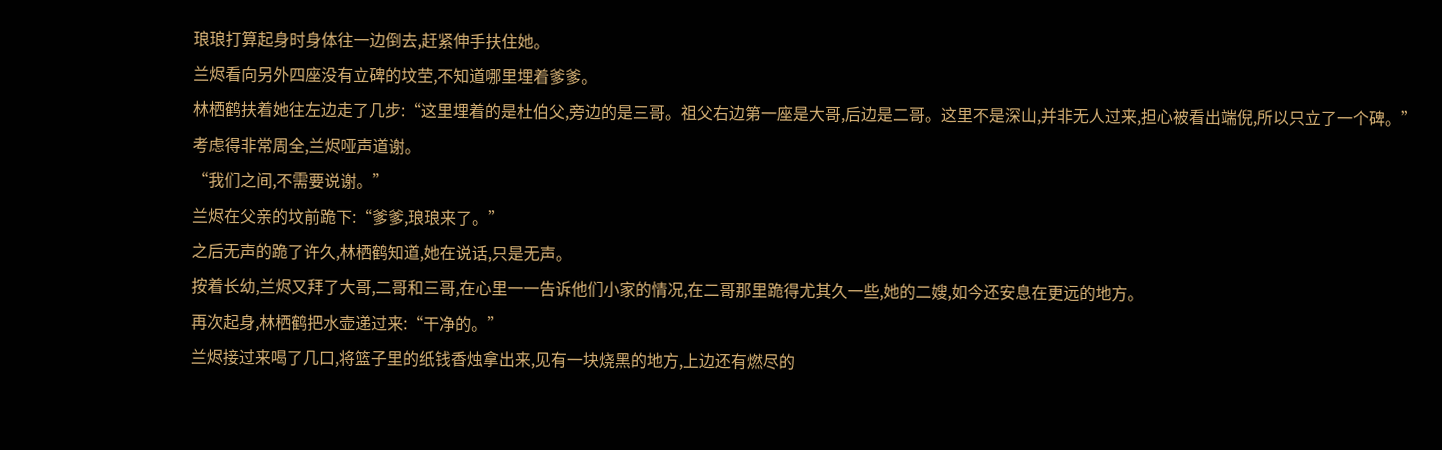琅琅打算起身时身体往一边倒去,赶紧伸手扶住她。
兰烬看向另外四座没有立碑的坟茔,不知道哪里埋着爹爹。
林栖鹤扶着她往左边走了几步:“这里埋着的是杜伯父,旁边的是三哥。祖父右边第一座是大哥,后边是二哥。这里不是深山,并非无人过来,担心被看出端倪,所以只立了一个碑。”
考虑得非常周全,兰烬哑声道谢。
“我们之间,不需要说谢。”
兰烬在父亲的坟前跪下:“爹爹,琅琅来了。”
之后无声的跪了许久,林栖鹤知道,她在说话,只是无声。
按着长幼,兰烬又拜了大哥,二哥和三哥,在心里一一告诉他们小家的情况,在二哥那里跪得尤其久一些,她的二嫂,如今还安息在更远的地方。
再次起身,林栖鹤把水壶递过来:“干净的。”
兰烬接过来喝了几口,将篮子里的纸钱香烛拿出来,见有一块烧黑的地方,上边还有燃尽的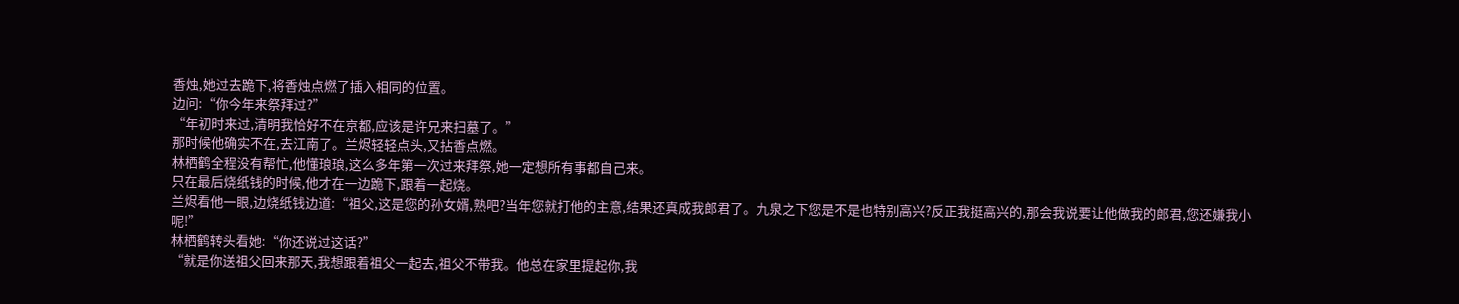香烛,她过去跪下,将香烛点燃了插入相同的位置。
边问:“你今年来祭拜过?”
“年初时来过,清明我恰好不在京都,应该是许兄来扫墓了。”
那时候他确实不在,去江南了。兰烬轻轻点头,又拈香点燃。
林栖鹤全程没有帮忙,他懂琅琅,这么多年第一次过来拜祭,她一定想所有事都自己来。
只在最后烧纸钱的时候,他才在一边跪下,跟着一起烧。
兰烬看他一眼,边烧纸钱边道:“祖父,这是您的孙女婿,熟吧?当年您就打他的主意,结果还真成我郎君了。九泉之下您是不是也特别高兴?反正我挺高兴的,那会我说要让他做我的郎君,您还嫌我小呢!”
林栖鹤转头看她:“你还说过这话?”
“就是你送祖父回来那天,我想跟着祖父一起去,祖父不带我。他总在家里提起你,我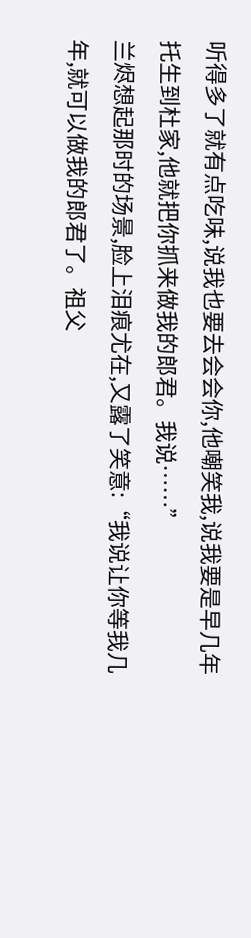听得多了就有点吃味,说我也要去会会你,他嘲笑我,说我要是早几年托生到杜家,他就把你抓来做我的郎君。我说……”
兰烬想起那时的场景,脸上泪痕尤在,又露了笑意:“我说让你等我几年,就可以做我的郎君了。祖父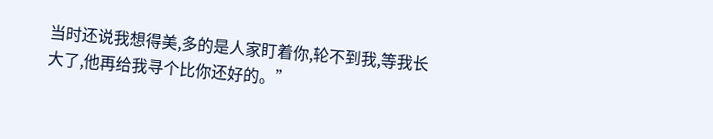当时还说我想得美,多的是人家盯着你,轮不到我,等我长大了,他再给我寻个比你还好的。”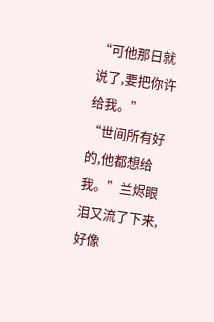“可他那日就说了,要把你许给我。”
“世间所有好的,他都想给我。”兰烬眼泪又流了下来,好像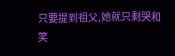只要提到祖父,她就只剩哭和笑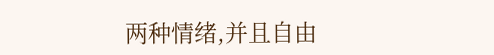两种情绪,并且自由